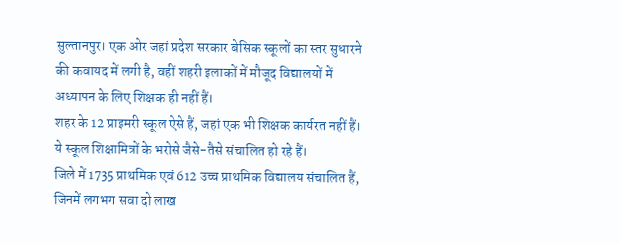सुल्तानपुर। एक ओर जहां प्रदेश सरकार बेसिक स्कूलों का स्तर सुधारने की कवायद में लगी है, वहीं शहरी इलाकों में मौजूद विद्यालयों में अध्यापन के लिए शिक्षक ही नहीं हैं।
शहर के 12 प्राइमरी स्कूल ऐसे हैं, जहां एक भी शिक्षक कार्यरत नहीं हैं। ये स्कूल शिक्षामित्रों के भरोसे जैसे-तैसे संचालित हो रहे हैं।
जिले में 1735 प्राथमिक एवं 612 उच्च प्राथमिक विद्यालय संचालित हैं, जिनमें लगभग सवा दो लाख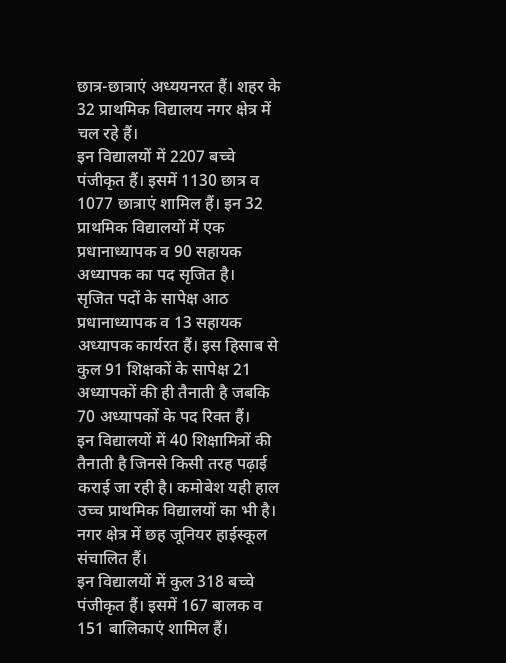छात्र-छात्राएं अध्ययनरत हैं। शहर के 32 प्राथमिक विद्यालय नगर क्षेत्र में चल रहे हैं।
इन विद्यालयों में 2207 बच्चे पंजीकृत हैं। इसमें 1130 छात्र व 1077 छात्राएं शामिल हैं। इन 32 प्राथमिक विद्यालयों में एक प्रधानाध्यापक व 90 सहायक अध्यापक का पद सृजित है।
सृजित पदों के सापेक्ष आठ प्रधानाध्यापक व 13 सहायक अध्यापक कार्यरत हैं। इस हिसाब से कुल 91 शिक्षकों के सापेक्ष 21 अध्यापकों की ही तैनाती है जबकि 70 अध्यापकों के पद रिक्त हैं।
इन विद्यालयों में 40 शिक्षामित्रों की तैनाती है जिनसे किसी तरह पढ़ाई कराई जा रही है। कमोबेश यही हाल उच्च प्राथमिक विद्यालयों का भी है। नगर क्षेत्र में छह जूनियर हाईस्कूल संचालित हैं।
इन विद्यालयों में कुल 318 बच्चे पंजीकृत हैं। इसमें 167 बालक व 151 बालिकाएं शामिल हैं।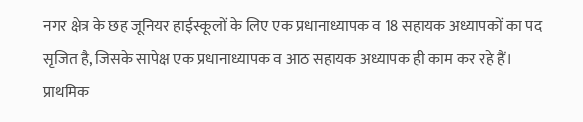नगर क्षेत्र के छह जूनियर हाईस्कूलों के लिए एक प्रधानाध्यापक व 18 सहायक अध्यापकों का पद सृजित है, जिसके सापेक्ष एक प्रधानाध्यापक व आठ सहायक अध्यापक ही काम कर रहे हैं।
प्राथमिक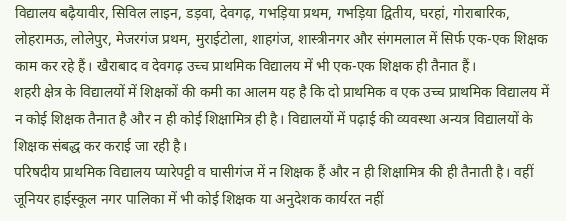विद्यालय बढ़ैयावीर, सिविल लाइन, डड़वा, देवगढ़, गभड़िया प्रथम, गभड़िया द्वितीय, घरहां, गोराबारिक, लोहरामऊ, लोलेपुर, मेजरगंज प्रथम, मुराईटोला, शाहगंज, शास्त्रीनगर और संगमलाल में सिर्फ एक-एक शिक्षक काम कर रहे हैं। खैराबाद व देवगढ़ उच्च प्राथमिक विद्यालय में भी एक-एक शिक्षक ही तैनात हैं।
शहरी क्षेत्र के विद्यालयों में शिक्षकों की कमी का आलम यह है कि दो प्राथमिक व एक उच्च प्राथमिक विद्यालय में न कोई शिक्षक तैनात है और न ही कोई शिक्षामित्र ही है। विद्यालयों में पढ़ाई की व्यवस्था अन्यत्र विद्यालयों के शिक्षक संबद्ध कर कराई जा रही है।
परिषदीय प्राथमिक विद्यालय प्यारेपट्टी व घासीगंज में न शिक्षक हैं और न ही शिक्षामित्र की ही तैनाती है। वहीं जूनियर हाईस्कूल नगर पालिका में भी कोई शिक्षक या अनुदेशक कार्यरत नहीं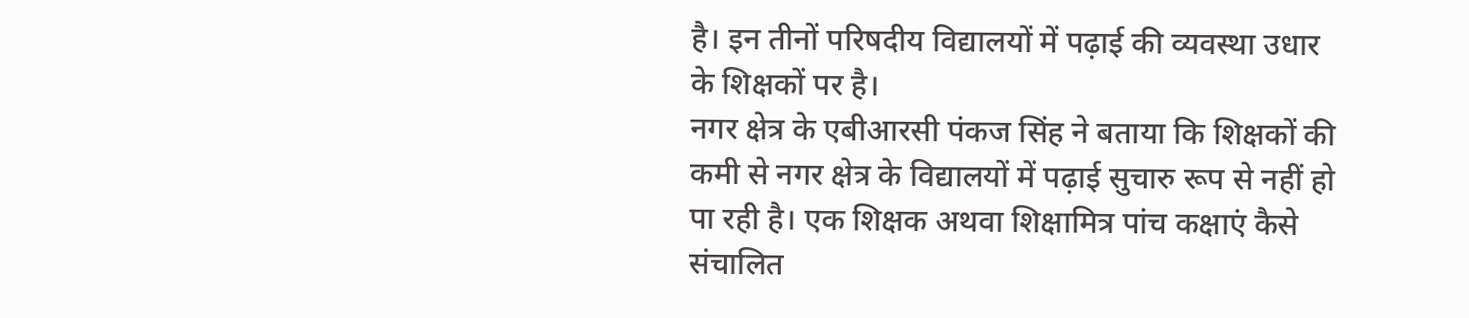है। इन तीनों परिषदीय विद्यालयों में पढ़ाई की व्यवस्था उधार के शिक्षकों पर है।
नगर क्षेत्र के एबीआरसी पंकज सिंह ने बताया कि शिक्षकों की कमी से नगर क्षेत्र के विद्यालयों में पढ़ाई सुचारु रूप से नहीं हो पा रही है। एक शिक्षक अथवा शिक्षामित्र पांच कक्षाएं कैसे संचालित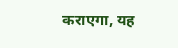कराएगा, यह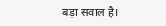बड़ा सवाल है।